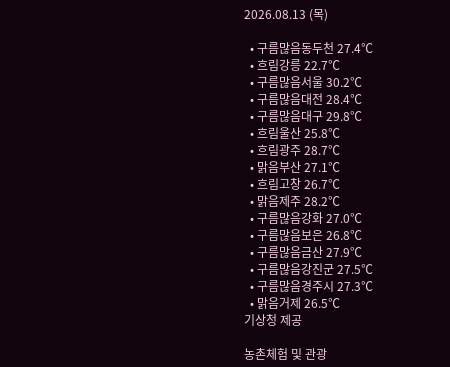2026.08.13 (목)

  • 구름많음동두천 27.4℃
  • 흐림강릉 22.7℃
  • 구름많음서울 30.2℃
  • 구름많음대전 28.4℃
  • 구름많음대구 29.8℃
  • 흐림울산 25.8℃
  • 흐림광주 28.7℃
  • 맑음부산 27.1℃
  • 흐림고창 26.7℃
  • 맑음제주 28.2℃
  • 구름많음강화 27.0℃
  • 구름많음보은 26.8℃
  • 구름많음금산 27.9℃
  • 구름많음강진군 27.5℃
  • 구름많음경주시 27.3℃
  • 맑음거제 26.5℃
기상청 제공

농촌체험 및 관광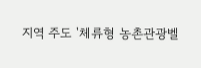지역 주도 '체류형 농촌관광벨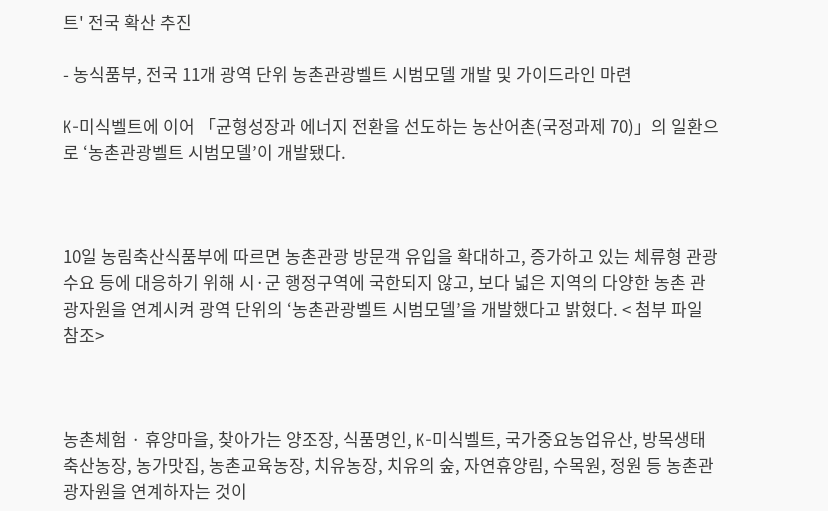트' 전국 확산 추진

- 농식품부, 전국 11개 광역 단위 농촌관광벨트 시범모델 개발 및 가이드라인 마련

K-미식벨트에 이어 「균형성장과 에너지 전환을 선도하는 농산어촌(국정과제 70)」의 일환으로 ‘농촌관광벨트 시범모델’이 개발됐다.



10일 농림축산식품부에 따르면 농촌관광 방문객 유입을 확대하고, 증가하고 있는 체류형 관광수요 등에 대응하기 위해 시·군 행정구역에 국한되지 않고, 보다 넓은 지역의 다양한 농촌 관광자원을 연계시켜 광역 단위의 ‘농촌관광벨트 시범모델’을 개발했다고 밝혔다. < 첨부 파일 참조>



농촌체험 · 휴양마을, 찾아가는 양조장, 식품명인, K-미식벨트, 국가중요농업유산, 방목생태축산농장, 농가맛집, 농촌교육농장, 치유농장, 치유의 숲, 자연휴양림, 수목원, 정원 등 농촌관광자원을 연계하자는 것이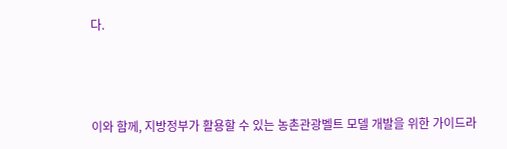다.



이와 함께, 지방정부가 활용할 수 있는 농촌관광벨트 모델 개발을 위한 가이드라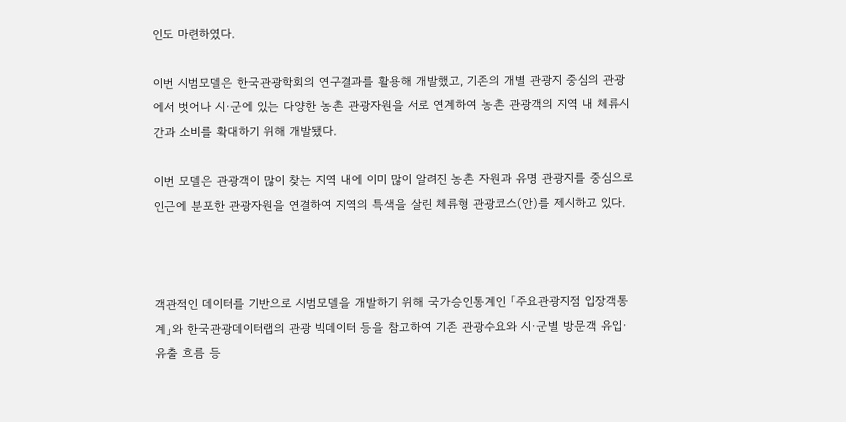인도 마련하였다.

이번 시범모델은 한국관광학회의 연구결과를 활용해 개발했고, 기존의 개별 관광지 중심의 관광에서 벗어나 시·군에 있는 다양한 농촌 관광자원을 서로 연계하여 농촌 관광객의 지역 내 체류시간과 소비를 확대하기 위해 개발됐다.

이번 모델은 관광객이 많이 찾는 지역 내에 이미 많이 알려진 농촌 자원과 유명 관광지를 중심으로 인근에 분포한 관광자원을 연결하여 지역의 특색을 살린 체류형 관광코스(안)를 제시하고 있다.



객관적인 데이터를 기반으로 시범모델을 개발하기 위해 국가승인통계인 「주요관광지점 입장객통계」와 한국관광데이터랩의 관광 빅데이터 등을 참고하여 기존 관광수요와 시·군별 방문객 유입·유출 흐름 등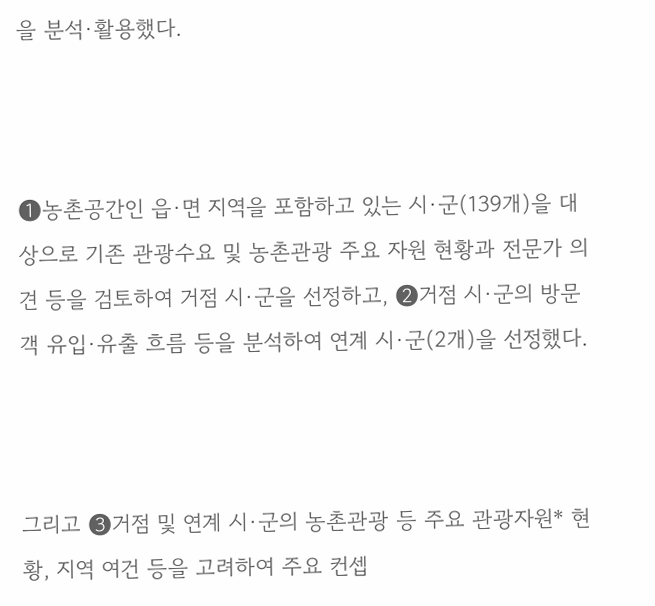을 분석·활용했다.



❶농촌공간인 읍·면 지역을 포함하고 있는 시·군(139개)을 대상으로 기존 관광수요 및 농촌관광 주요 자원 현황과 전문가 의견 등을 검토하여 거점 시·군을 선정하고, ❷거점 시·군의 방문객 유입·유출 흐름 등을 분석하여 연계 시·군(2개)을 선정했다.



그리고 ❸거점 및 연계 시·군의 농촌관광 등 주요 관광자원* 현황, 지역 여건 등을 고려하여 주요 컨셉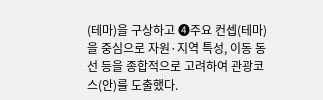(테마)을 구상하고 ❹주요 컨셉(테마)을 중심으로 자원·지역 특성, 이동 동선 등을 종합적으로 고려하여 관광코스(안)를 도출했다.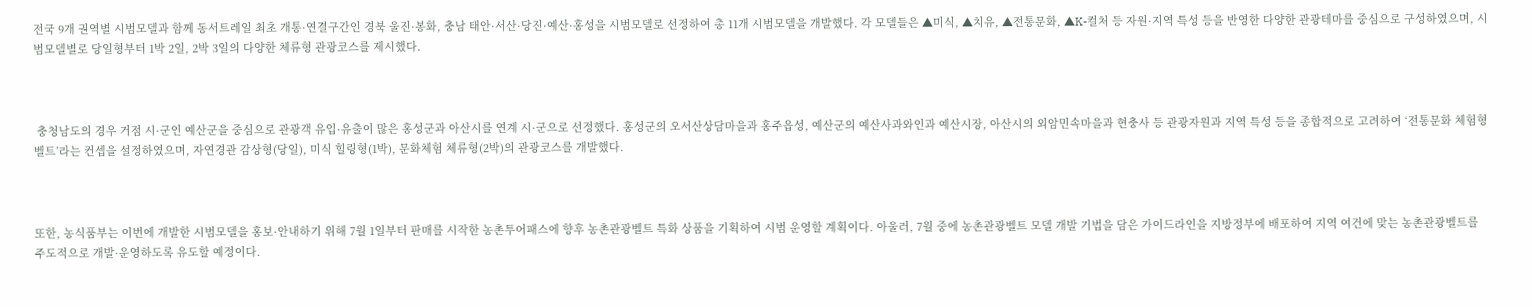전국 9개 권역별 시범모델과 함께 동서트레일 최초 개통·연결구간인 경북 울진·봉화, 충남 태안·서산·당진·예산·홍성을 시범모델로 선정하여 총 11개 시범모델을 개발했다. 각 모델들은 ▲미식, ▲치유, ▲전통문화, ▲K-컬처 등 자원·지역 특성 등을 반영한 다양한 관광테마를 중심으로 구성하였으며, 시범모델별로 당일형부터 1박 2일, 2박 3일의 다양한 체류형 관광코스를 제시했다.



 충청남도의 경우 거점 시·군인 예산군을 중심으로 관광객 유입·유출이 많은 홍성군과 아산시를 연계 시·군으로 선정했다. 홍성군의 오서산상담마을과 홍주읍성, 예산군의 예산사과와인과 예산시장, 아산시의 외암민속마을과 현충사 등 관광자원과 지역 특성 등을 종합적으로 고려하여 ‘전통문화 체험형 벨트’라는 컨셉을 설정하였으며, 자연경관 감상형(당일), 미식 힐링형(1박), 문화체험 체류형(2박)의 관광코스를 개발했다.



또한, 농식품부는 이번에 개발한 시범모델을 홍보·안내하기 위해 7월 1일부터 판매를 시작한 농촌투어패스에 향후 농촌관광벨트 특화 상품을 기획하여 시범 운영할 계획이다. 아울러, 7월 중에 농촌관광벨트 모델 개발 기법을 담은 가이드라인을 지방정부에 배포하여 지역 여건에 맞는 농촌관광벨트를 주도적으로 개발·운영하도록 유도할 예정이다.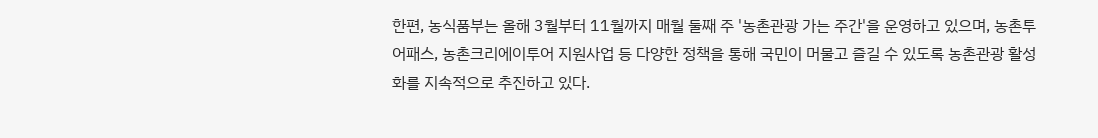한편, 농식품부는 올해 3월부터 11월까지 매월 둘째 주 '농촌관광 가는 주간'을 운영하고 있으며, 농촌투어패스, 농촌크리에이투어 지원사업 등 다양한 정책을 통해 국민이 머물고 즐길 수 있도록 농촌관광 활성화를 지속적으로 추진하고 있다.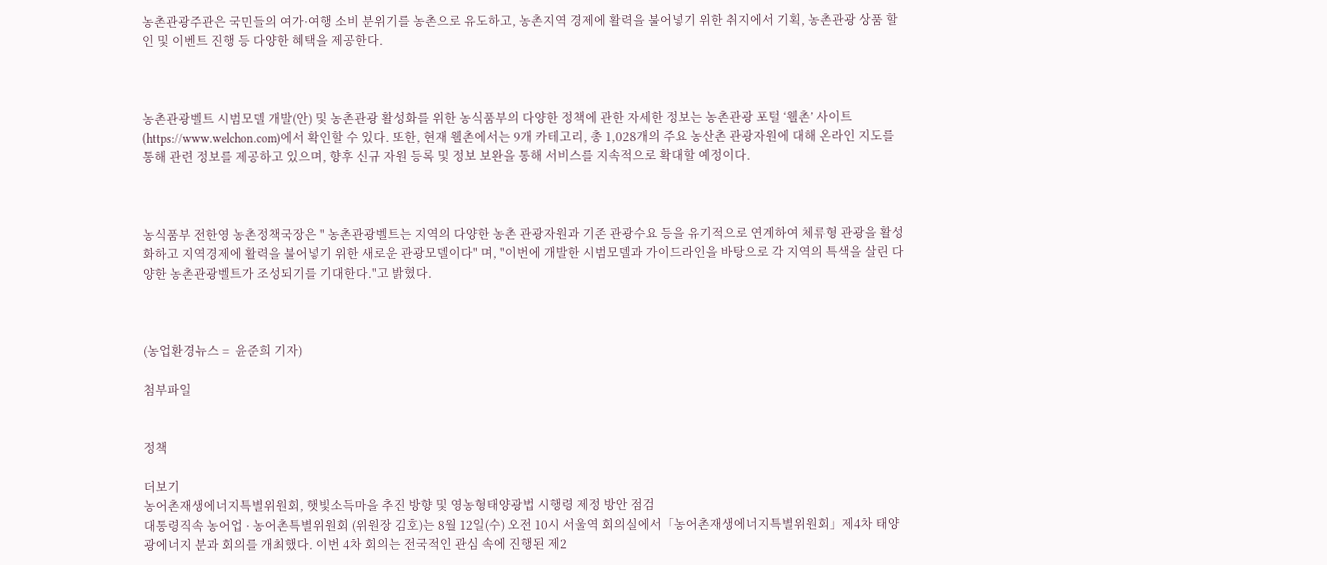농촌관광주관은 국민들의 여가·여행 소비 분위기를 농촌으로 유도하고, 농촌지역 경제에 활력을 불어넣기 위한 취지에서 기획, 농촌관광 상품 할인 및 이벤트 진행 등 다양한 혜택을 제공한다.



농촌관광벨트 시범모델 개발(안) 및 농촌관광 활성화를 위한 농식품부의 다양한 정책에 관한 자세한 정보는 농촌관광 포털 ‘웰촌’ 사이트(https://www.welchon.com)에서 확인할 수 있다. 또한, 현재 웰촌에서는 9개 카테고리, 총 1,028개의 주요 농산촌 관광자원에 대해 온라인 지도를 통해 관련 정보를 제공하고 있으며, 향후 신규 자원 등록 및 정보 보완을 통해 서비스를 지속적으로 확대할 예정이다.



농식품부 전한영 농촌정책국장은 " 농촌관광벨트는 지역의 다양한 농촌 관광자원과 기존 관광수요 등을 유기적으로 연계하여 체류형 관광을 활성화하고 지역경제에 활력을 불어넣기 위한 새로운 관광모델이다" 며, "이번에 개발한 시범모델과 가이드라인을 바탕으로 각 지역의 특색을 살린 다양한 농촌관광벨트가 조성되기를 기대한다."고 밝혔다.



(농업환경뉴스 =  윤준희 기자)

첨부파일


정책

더보기
농어촌재생에너지특별위원회, 햇빛소득마을 추진 방향 및 영농형태양광법 시행령 제정 방안 점검
대통령직속 농어업 · 농어촌특별위원회 (위원장 김호)는 8월 12일(수) 오전 10시 서울역 회의실에서「농어촌재생에너지특별위원회」제4차 태양광에너지 분과 회의를 개최했다. 이번 4차 회의는 전국적인 관심 속에 진행된 제2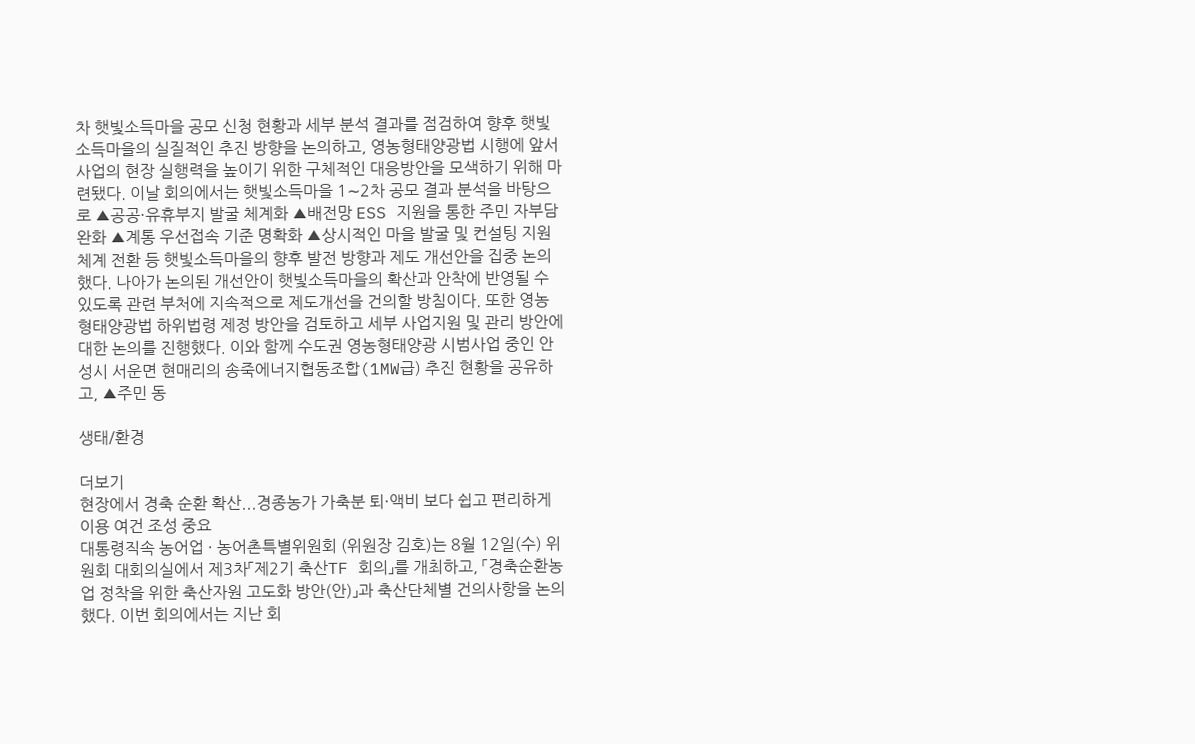차 햇빛소득마을 공모 신청 현황과 세부 분석 결과를 점검하여 향후 햇빛소득마을의 실질적인 추진 방향을 논의하고, 영농형태양광법 시행에 앞서 사업의 현장 실행력을 높이기 위한 구체적인 대응방안을 모색하기 위해 마련됐다. 이날 회의에서는 햇빛소득마을 1∼2차 공모 결과 분석을 바탕으로 ▲공공·유휴부지 발굴 체계화 ▲배전망 ESS 지원을 통한 주민 자부담 완화 ▲계통 우선접속 기준 명확화 ▲상시적인 마을 발굴 및 컨설팅 지원체계 전환 등 햇빛소득마을의 향후 발전 방향과 제도 개선안을 집중 논의했다. 나아가 논의된 개선안이 햇빛소득마을의 확산과 안착에 반영될 수 있도록 관련 부처에 지속적으로 제도개선을 건의할 방침이다. 또한 영농형태양광법 하위법령 제정 방안을 검토하고 세부 사업지원 및 관리 방안에 대한 논의를 진행했다. 이와 함께 수도권 영농형태양광 시범사업 중인 안성시 서운면 현매리의 송죽에너지협동조합(1MW급) 추진 현황을 공유하고, ▲주민 동

생태/환경

더보기
현장에서 경축 순환 확산...경종농가 가축분 퇴·액비 보다 쉽고 편리하게 이용 여건 조성 중요
대통령직속 농어업 · 농어촌특별위원회 (위원장 김호)는 8월 12일(수) 위원회 대회의실에서 제3차「제2기 축산TF 회의」를 개최하고, 「경축순환농업 정착을 위한 축산자원 고도화 방안(안)」과 축산단체별 건의사항을 논의했다. 이번 회의에서는 지난 회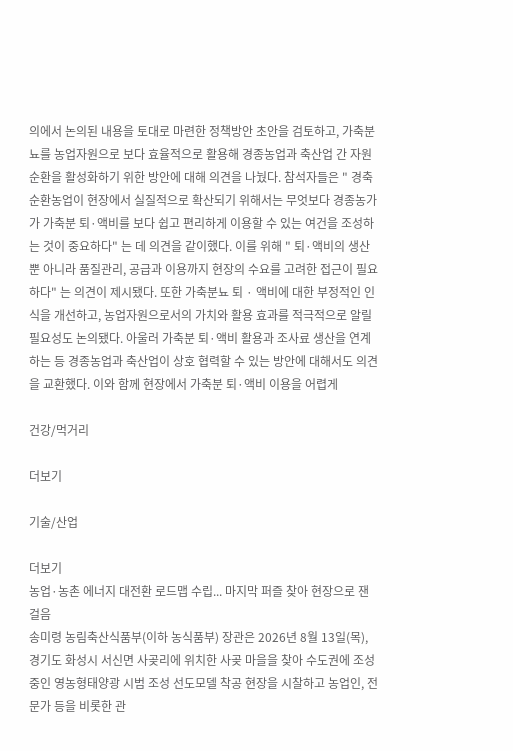의에서 논의된 내용을 토대로 마련한 정책방안 초안을 검토하고, 가축분뇨를 농업자원으로 보다 효율적으로 활용해 경종농업과 축산업 간 자원순환을 활성화하기 위한 방안에 대해 의견을 나눴다. 참석자들은 " 경축순환농업이 현장에서 실질적으로 확산되기 위해서는 무엇보다 경종농가가 가축분 퇴·액비를 보다 쉽고 편리하게 이용할 수 있는 여건을 조성하는 것이 중요하다" 는 데 의견을 같이했다. 이를 위해 " 퇴·액비의 생산뿐 아니라 품질관리, 공급과 이용까지 현장의 수요를 고려한 접근이 필요하다" 는 의견이 제시됐다. 또한 가축분뇨 퇴 · 액비에 대한 부정적인 인식을 개선하고, 농업자원으로서의 가치와 활용 효과를 적극적으로 알릴 필요성도 논의됐다. 아울러 가축분 퇴·액비 활용과 조사료 생산을 연계하는 등 경종농업과 축산업이 상호 협력할 수 있는 방안에 대해서도 의견을 교환했다. 이와 함께 현장에서 가축분 퇴·액비 이용을 어렵게

건강/먹거리

더보기

기술/산업

더보기
농업·농촌 에너지 대전환 로드맵 수립... 마지막 퍼즐 찾아 현장으로 잰걸음
송미령 농림축산식품부(이하 농식품부) 장관은 2026년 8월 13일(목), 경기도 화성시 서신면 사곶리에 위치한 사곶 마을을 찾아 수도권에 조성 중인 영농형태양광 시범 조성 선도모델 착공 현장을 시찰하고 농업인, 전문가 등을 비롯한 관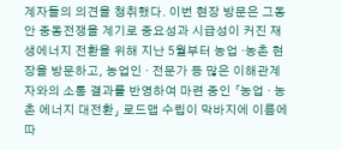계자들의 의견을 청취했다. 이번 현장 방문은 그동안 중동전쟁을 계기로 중요성과 시급성이 커진 재생에너지 전환을 위해 지난 5월부터 농업 ·농촌 현장을 방문하고, 농업인 · 전문가 등 많은 이해관계자와의 소통 결과를 반영하여 마련 중인 「농업 · 농촌 에너지 대전환」 로드맵 수립이 막바지에 이름에 따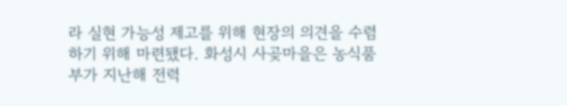라 실현 가능성 제고를 위해 현장의 의견을 수렴하기 위해 마련됐다. 화성시 사곶마을은 농식품부가 지난해 전력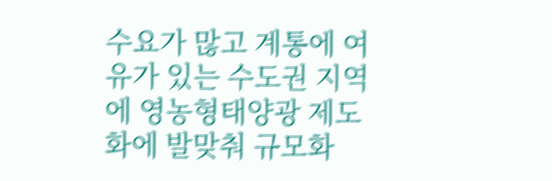수요가 많고 계통에 여유가 있는 수도권 지역에 영농형태양광 제도화에 발맞춰 규모화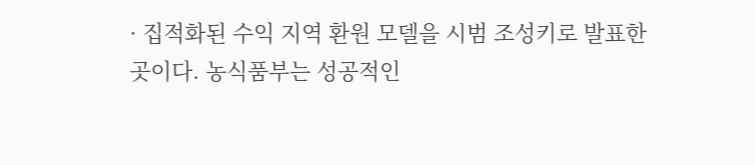· 집적화된 수익 지역 환원 모델을 시범 조성키로 발표한 곳이다. 농식품부는 성공적인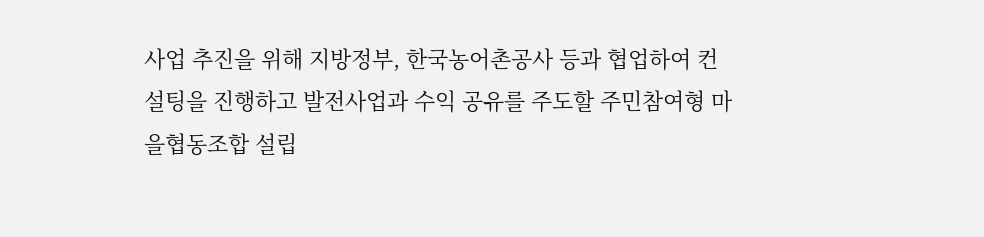사업 추진을 위해 지방정부, 한국농어촌공사 등과 협업하여 컨설팅을 진행하고 발전사업과 수익 공유를 주도할 주민참여형 마을협동조합 설립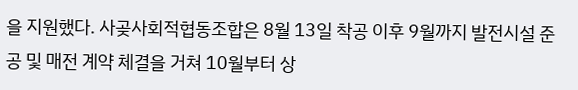을 지원했다. 사곶사회적협동조합은 8월 13일 착공 이후 9월까지 발전시설 준공 및 매전 계약 체결을 거쳐 10월부터 상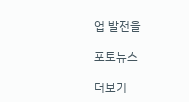업 발전을

포토뉴스

더보기